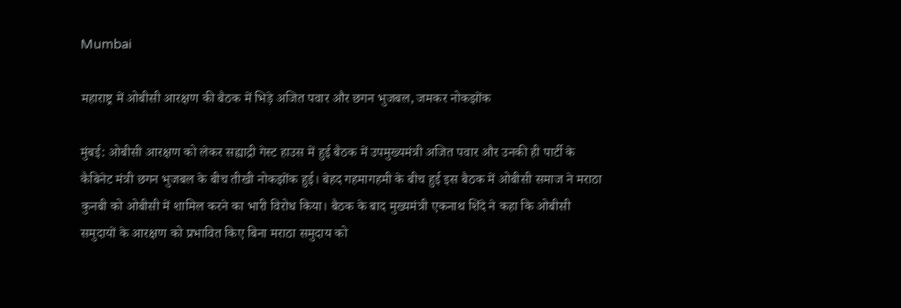Mumbai

महाराष्ट्र में ओबीसी आरक्षण की बैठक में भिड़े अजित पवार और छगन भुजबल, जमकर नोकझोंक

मुंबई: ओबीसी आरक्षण को लेकर सह्याद्री गेस्ट हाउस में हुई बैठक में उपमुख्यमंत्री अजित पवार और उनकी ही पार्टी के कैबिनेट मंत्री छगन भुजबल के बीच तीखी नोकझोंक हुई। बेहद गहमागहमी के बीच हुई इस बैठक में ओबीसी समाज ने मराठा कुनबी को ओबीसी में शामिल करने का भारी विरोध किया। बैठक के बाद मुख्यमंत्री एकनाथ शिंदे ने कहा कि ओबीसी समुदायों के आरक्षण को प्रभावित किए बिना मराठा समुदाय को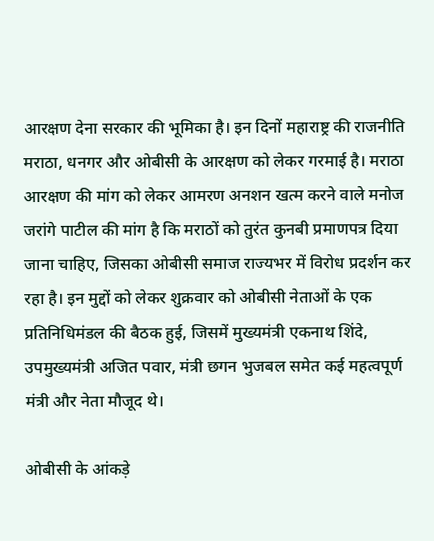आरक्षण देना सरकार की भूमिका है। इन दिनों महाराष्ट्र की राजनीति मराठा, धनगर और ओबीसी के आरक्षण को लेकर गरमाई है। मराठा आरक्षण की मांग को लेकर आमरण अनशन खत्म करने वाले मनोज जरांगे पाटील की मांग है कि मराठों को तुरंत कुनबी प्रमाणपत्र दिया जाना चाहिए, जिसका ओबीसी समाज राज्यभर में विरोध प्रदर्शन कर रहा है। इन मुद्दों को लेकर शुक्रवार को ओबीसी नेताओं के एक प्रतिनिधिमंडल की बैठक हुई, जिसमें मुख्यमंत्री एकनाथ शिंदे, उपमुख्यमंत्री अजित पवार, मंत्री छगन भुजबल समेत कई महत्वपूर्ण मंत्री और नेता मौजूद थे।

ओबीसी के आंकड़े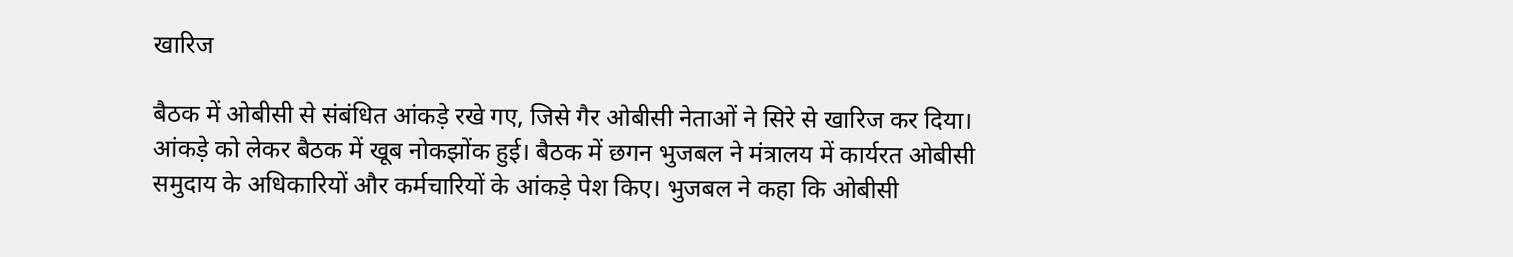खारिज

बैठक में ओबीसी से संबंधित आंकड़े रखे गए, जिसे गैर ओबीसी नेताओं ने सिरे से खारिज कर दिया। आंकड़े को लेकर बैठक में खूब नोकझोंक हुई। बैठक में छगन भुजबल ने मंत्रालय में कार्यरत ओबीसी समुदाय के अधिकारियों और कर्मचारियों के आंकड़े पेश किए। भुजबल ने कहा कि ओबीसी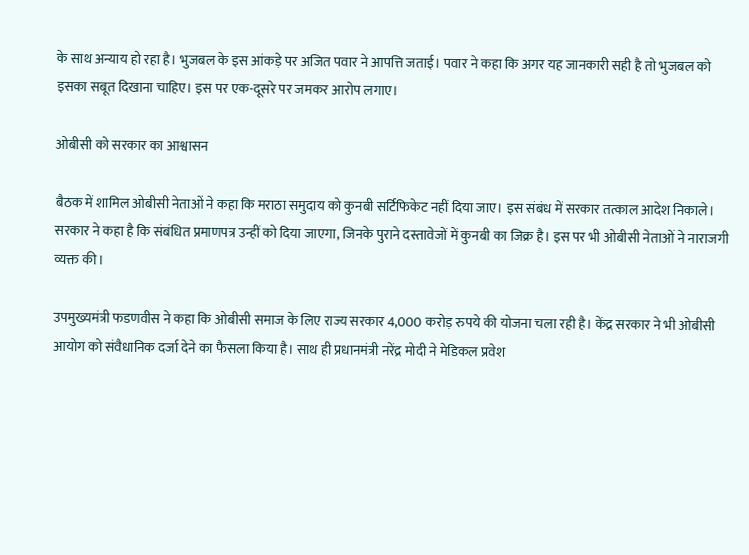के साथ अन्याय हो रहा है। भुजबल के इस आंकड़े पर अजित पवार ने आपत्ति जताई। पवार ने कहा कि अगर यह जानकारी सही है तो भुजबल को इसका सबूत दिखाना चाहिए। इस पर एक-दूसरे पर जमकर आरोप लगाए।

ओबीसी को सरकार का आश्वासन

बैठक में शामिल ओबीसी नेताओं ने कहा कि मराठा समुदाय को कुनबी सर्टिफिकेट नहीं दिया जाए। इस संबंध में सरकार तत्काल आदेश निकाले। सरकार ने कहा है कि संबंधित प्रमाणपत्र उन्हीं को दिया जाएगा, जिनके पुराने दस्तावेजों में कुनबी का जिक्र है। इस पर भी ओबीसी नेताओं ने नाराजगी व्यक्त की।

उपमुख्यमंत्री फडणवीस ने कहा कि ओबीसी समाज के लिए राज्य सरकार 4,000 करोड़ रुपये की योजना चला रही है। केंद्र सरकार ने भी ओबीसी आयोग को संवैधानिक दर्जा देने का फैसला किया है। साथ ही प्रधानमंत्री नरेंद्र मोदी ने मेडिकल प्रवेश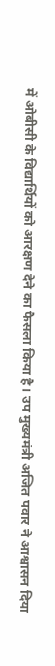में ओबीसी के विद्यार्थियों को आरक्षण देने का फैसला किया है। उप मुख्यमंत्री अजित पवार ने आश्वासन दिया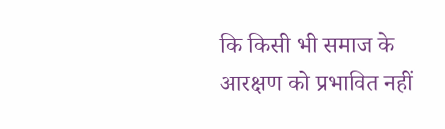कि किसी भी समाज के आरक्षण को प्रभावित नहीं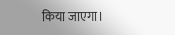किया जाएगा।